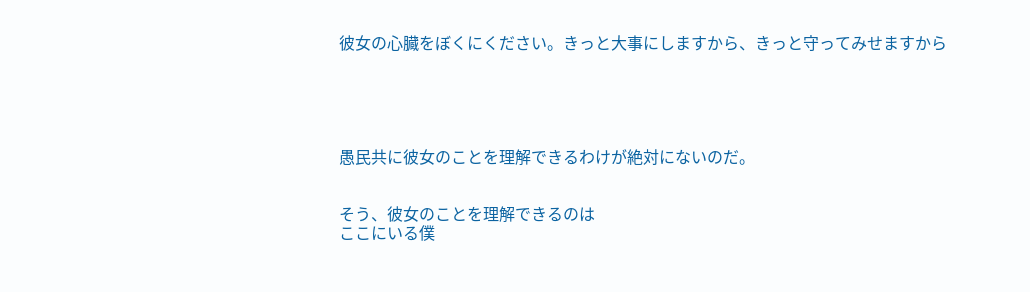彼女の心臓をぼくにください。きっと大事にしますから、きっと守ってみせますから





愚民共に彼女のことを理解できるわけが絶対にないのだ。


そう、彼女のことを理解できるのは
ここにいる僕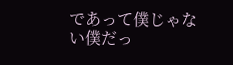であって僕じゃない僕だっ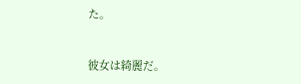た。


彼女は綺麗だ。